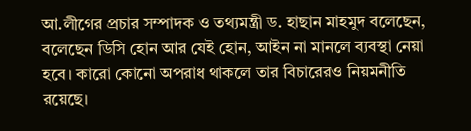আ.লীগের প্রচার সম্পাদক ও তথ্যমন্ত্রী ড. হাছান মাহমুদ বলেছেন, বলেছেন ডিসি হোন আর যেই হোন, আইন না মানলে ব্যবস্থা নেয়া হবে। কারো কোনো অপরাধ থাকলে তার বিচারেরও নিয়মনীতি রয়েছে।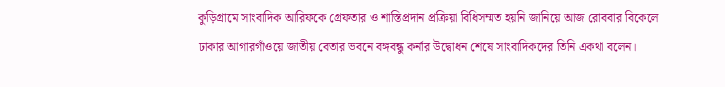কুড়িগ্রামে সাংবাদিক আরিফকে গ্রেফতার ও শাস্তিপ্রদান প্রক্রিয়া বিধিসম্মত হয়নি জানিয়ে আজ রোববার বিকেলে ঢাকার আগারগাঁওয়ে জাতীয় বেতার ভবনে বঙ্গবন্ধু কর্নার উদ্বোধন শেষে সাংবাদিকদের তিনি একথা বলেন।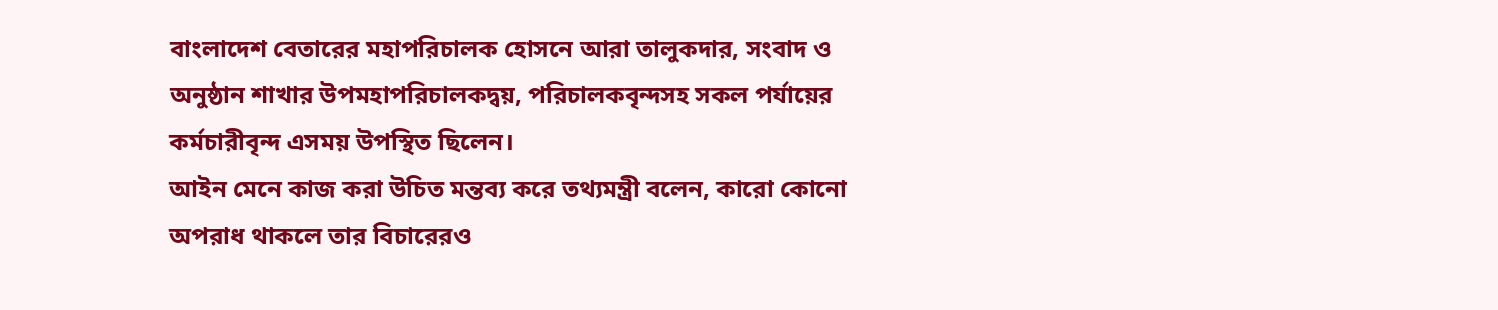বাংলাদেশ বেতারের মহাপরিচালক হোসনে আরা তালুকদার, সংবাদ ও অনুষ্ঠান শাখার উপমহাপরিচালকদ্বয়, পরিচালকবৃন্দসহ সকল পর্যায়ের কর্মচারীবৃন্দ এসময় উপস্থিত ছিলেন।
আইন মেনে কাজ করা উচিত মন্তব্য করে তথ্যমন্ত্রী বলেন, কারো কোনো অপরাধ থাকলে তার বিচারেরও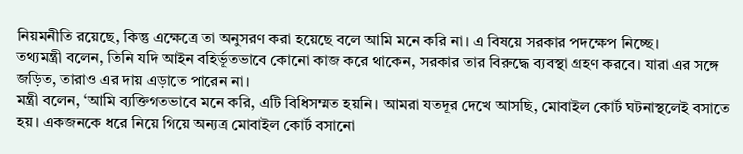নিয়মনীতি রয়েছে, কিন্তু এক্ষেত্রে তা অনুসরণ করা হয়েছে বলে আমি মনে করি না। এ বিষয়ে সরকার পদক্ষেপ নিচ্ছে।
তথ্যমন্ত্রী বলেন, তিনি যদি আইন বহির্ভূতভাবে কোনো কাজ করে থাকেন, সরকার তার বিরুদ্ধে ব্যবস্থা গ্রহণ করবে। যারা এর সঙ্গে জড়িত, তারাও এর দায় এড়াতে পারেন না।
মন্ত্রী বলেন, ‘আমি ব্যক্তিগতভাবে মনে করি, এটি বিধিসম্মত হয়নি। আমরা যতদূর দেখে আসছি, মোবাইল কোর্ট ঘটনাস্থলেই বসাতে হয়। একজনকে ধরে নিয়ে গিয়ে অন্যত্র মোবাইল কোর্ট বসানো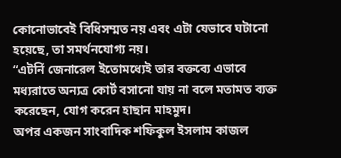কোনোভাবেই বিধিসম্মত নয় এবং এটা যেভাবে ঘটানো হয়েছে, তা সমর্থনযোগ্য নয়।
“এটর্নি জেনারেল ইতোমধ্যেই তার বক্তব্যে এভাবে মধ্যরাতে অন্যত্র কোর্ট বসানো যায় না বলে মতামত ব্যক্ত করেছেন, যোগ করেন হাছান মাহমুদ।
অপর একজন সাংবাদিক শফিকুল ইসলাম কাজল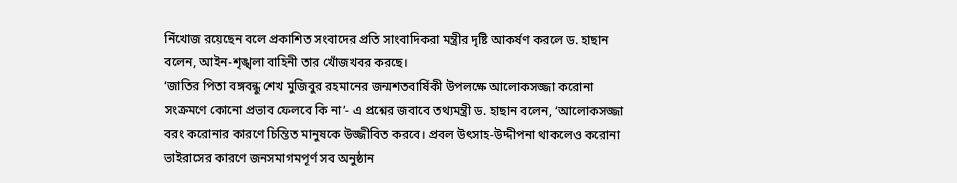নিঁখোজ রয়েছেন বলে প্রকাশিত সংবাদের প্রতি সাংবাদিকরা মন্ত্রীর দৃষ্টি আকর্ষণ করলে ড. হাছান বলেন, আইন-শৃঙ্খলা বাহিনী তার খোঁজখবর করছে।
‘জাতির পিতা বঙ্গবন্ধু শেখ মুজিবুর রহমানের জন্মশতবার্ষিকী উপলক্ষে আলোকসজ্জা করোনা সংক্রমণে কোনো প্রভাব ফেলবে কি না’- এ প্রশ্নের জবাবে তথ্যমন্ত্রী ড. হাছান বলেন, ‘আলোকসজ্জা বরং করোনার কারণে চিন্তিত মানুষকে উজ্জীবিত করবে। প্রবল উৎসাহ-উদ্দীপনা থাকলেও করোনা ভাইরাসের কারণে জনসমাগমপূর্ণ সব অনুষ্ঠান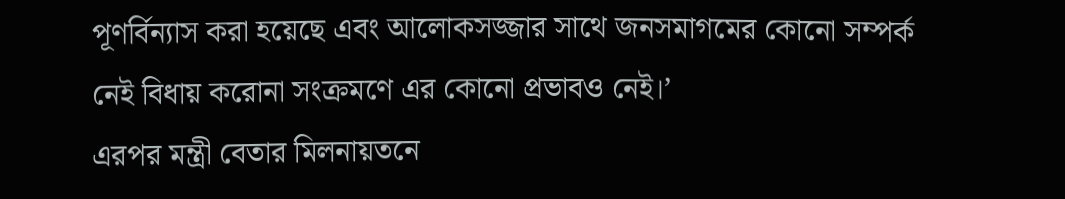পূণর্বিন্যাস করা হয়েছে এবং আলোকসজ্জার সাথে জনসমাগমের কোনো সম্পর্ক নেই বিধায় করোনা সংক্রমণে এর কোনো প্রভাবও নেই।’
এরপর মন্ত্রী বেতার মিলনায়তনে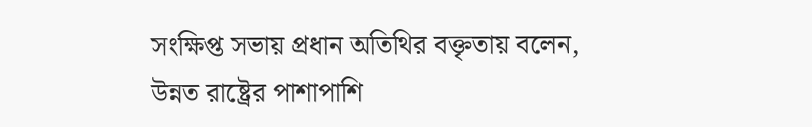সংক্ষিপ্ত সভায় প্রধান অতিথির বক্তৃতায় বলেন, উন্নত রাষ্ট্রের পাশাপাশি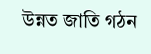উন্নত জাতি গঠন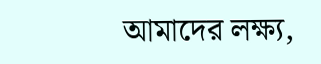আমাদের লক্ষ্য,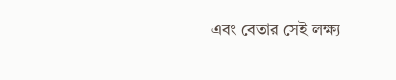এবং বেতার সেই লক্ষ্য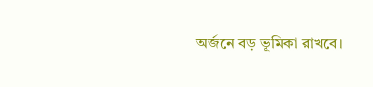অর্জনে বড় ভূমিকা রাখবে।